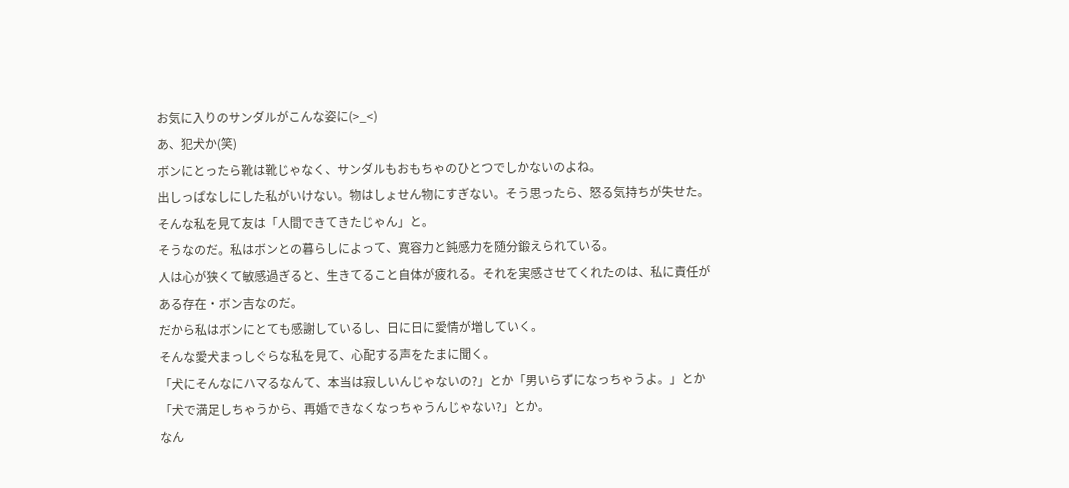お気に入りのサンダルがこんな姿に(>_<)
あ、犯犬か(笑)
ボンにとったら靴は靴じゃなく、サンダルもおもちゃのひとつでしかないのよね。
出しっぱなしにした私がいけない。物はしょせん物にすぎない。そう思ったら、怒る気持ちが失せた。
そんな私を見て友は「人間できてきたじゃん」と。
そうなのだ。私はボンとの暮らしによって、寛容力と鈍感力を随分鍛えられている。
人は心が狭くて敏感過ぎると、生きてること自体が疲れる。それを実感させてくれたのは、私に責任がある存在・ボン吉なのだ。
だから私はボンにとても感謝しているし、日に日に愛情が増していく。
そんな愛犬まっしぐらな私を見て、心配する声をたまに聞く。
「犬にそんなにハマるなんて、本当は寂しいんじゃないの?」とか「男いらずになっちゃうよ。」とか「犬で満足しちゃうから、再婚できなくなっちゃうんじゃない?」とか。
なん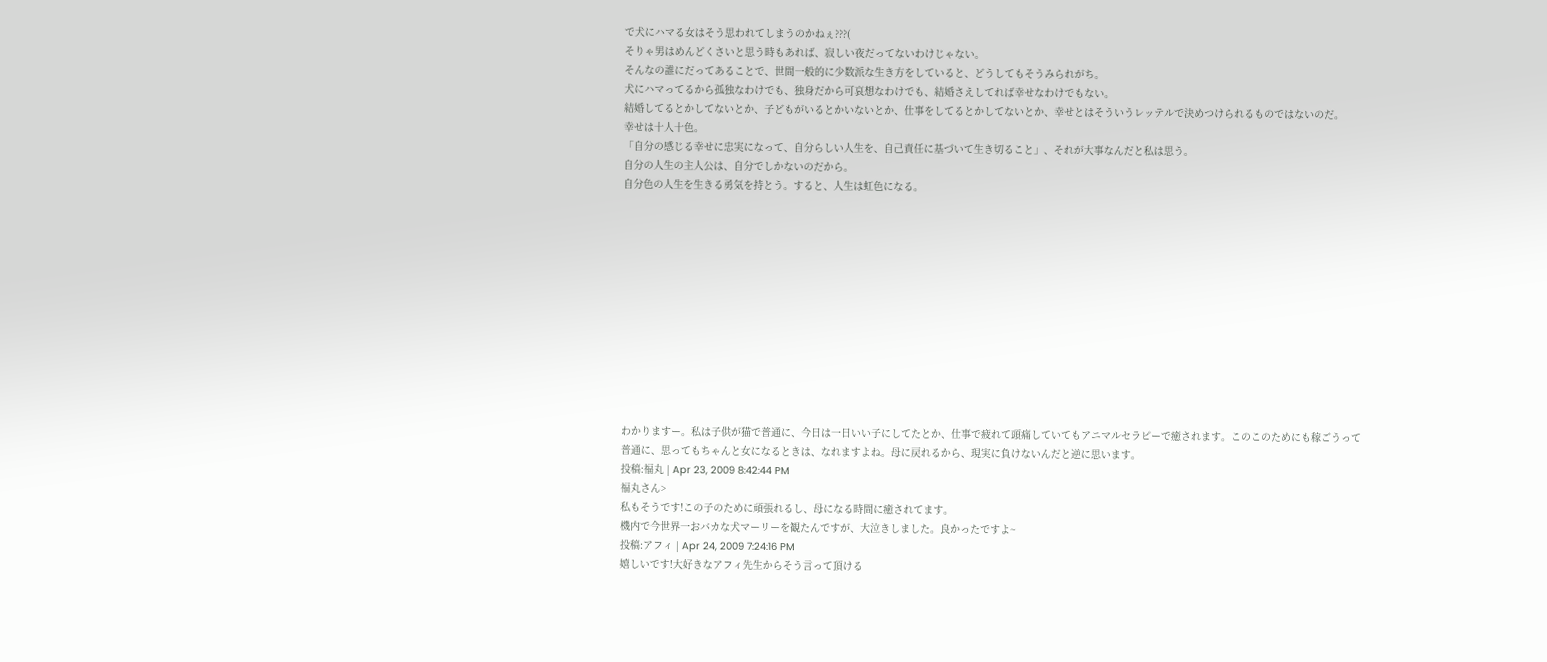で犬にハマる女はそう思われてしまうのかねぇ???(
そりゃ男はめんどくさいと思う時もあれば、寂しい夜だってないわけじゃない。
そんなの誰にだってあることで、世間一般的に少数派な生き方をしていると、どうしてもそうみられがち。
犬にハマってるから孤独なわけでも、独身だから可哀想なわけでも、結婚さえしてれば幸せなわけでもない。
結婚してるとかしてないとか、子どもがいるとかいないとか、仕事をしてるとかしてないとか、幸せとはそういうレッテルで決めつけられるものではないのだ。
幸せは十人十色。
「自分の感じる幸せに忠実になって、自分らしい人生を、自己責任に基づいて生き切ること」、それが大事なんだと私は思う。
自分の人生の主人公は、自分でしかないのだから。
自分色の人生を生きる勇気を持とう。すると、人生は虹色になる。












わかりますー。私は子供が猫で普通に、今日は一日いい子にしてたとか、仕事で疲れて頭痛していてもアニマルセラピーで癒されます。このこのためにも稼ごうって普通に、思ってもちゃんと女になるときは、なれますよね。母に戻れるから、現実に負けないんだと逆に思います。
投稿:福丸 | Apr 23, 2009 8:42:44 PM
福丸さん>
私もそうです!この子のために頑張れるし、母になる時間に癒されてます。
機内で今世界一おバカな犬マーリーを観たんですが、大泣きしました。良かったですよ~
投稿:アフィ | Apr 24, 2009 7:24:16 PM
嬉しいです!大好きなアフィ先生からそう言って頂ける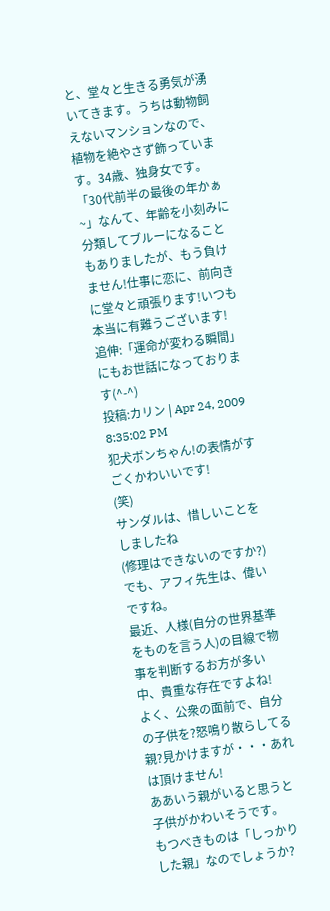と、堂々と生きる勇気が湧いてきます。うちは動物飼えないマンションなので、植物を絶やさず飾っています。34歳、独身女です。「30代前半の最後の年かぁ~」なんて、年齢を小刻みに分類してブルーになることもありましたが、もう負けません!仕事に恋に、前向きに堂々と頑張ります!いつも本当に有難うございます!
追伸:「運命が変わる瞬間」にもお世話になっております(^-^)
投稿:カリン | Apr 24, 2009 8:35:02 PM
犯犬ボンちゃん!の表情がすごくかわいいです!
(笑)
サンダルは、惜しいことをしましたね
(修理はできないのですか?)
でも、アフィ先生は、偉いですね。
最近、人様(自分の世界基準をものを言う人)の目線で物事を判断するお方が多い中、貴重な存在ですよね!
よく、公衆の面前で、自分の子供を?怒鳴り散らしてる親?見かけますが・・・あれは頂けません!
ああいう親がいると思うと子供がかわいそうです。
もつべきものは「しっかりした親」なのでしょうか?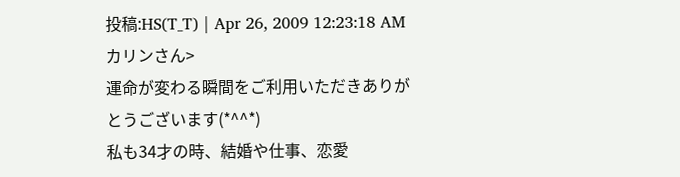投稿:HS(T_T) | Apr 26, 2009 12:23:18 AM
カリンさん>
運命が変わる瞬間をご利用いただきありがとうございます(*^^*)
私も34才の時、結婚や仕事、恋愛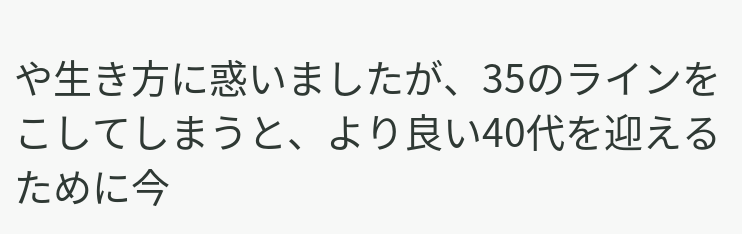や生き方に惑いましたが、35のラインをこしてしまうと、より良い40代を迎えるために今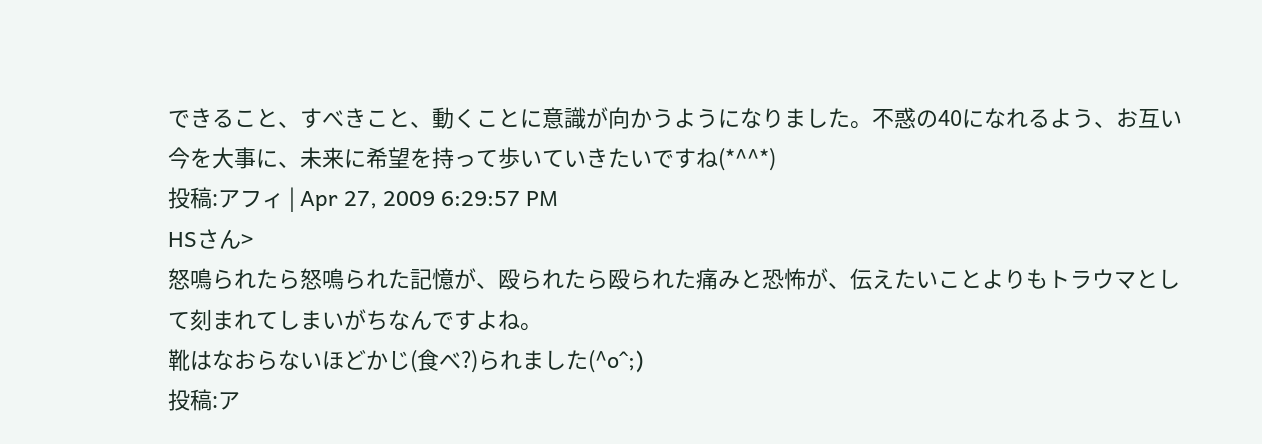できること、すべきこと、動くことに意識が向かうようになりました。不惑の40になれるよう、お互い今を大事に、未来に希望を持って歩いていきたいですね(*^^*)
投稿:アフィ | Apr 27, 2009 6:29:57 PM
HSさん>
怒鳴られたら怒鳴られた記憶が、殴られたら殴られた痛みと恐怖が、伝えたいことよりもトラウマとして刻まれてしまいがちなんですよね。
靴はなおらないほどかじ(食べ?)られました(^o^;)
投稿:ア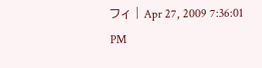フィ | Apr 27, 2009 7:36:01 PM